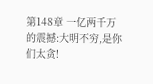第148章 一亿两千万的震撼:大明不穷,是你们太贪!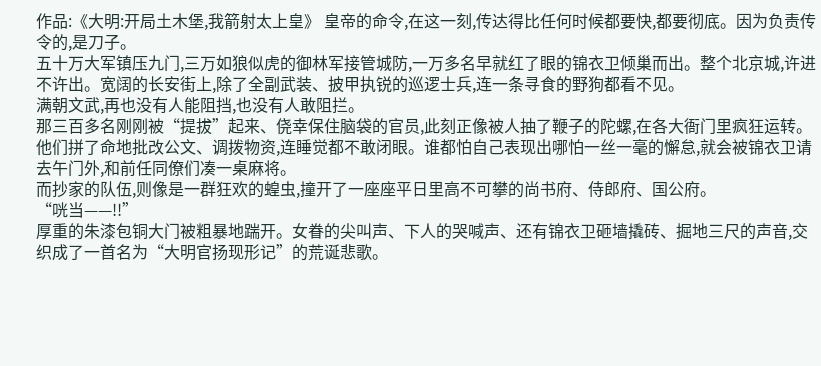作品:《大明:开局土木堡,我箭射太上皇》 皇帝的命令,在这一刻,传达得比任何时候都要快,都要彻底。因为负责传令的,是刀子。
五十万大军镇压九门,三万如狼似虎的御林军接管城防,一万多名早就红了眼的锦衣卫倾巢而出。整个北京城,许进不许出。宽阔的长安街上,除了全副武装、披甲执锐的巡逻士兵,连一条寻食的野狗都看不见。
满朝文武,再也没有人能阻挡,也没有人敢阻拦。
那三百多名刚刚被“提拔”起来、侥幸保住脑袋的官员,此刻正像被人抽了鞭子的陀螺,在各大衙门里疯狂运转。他们拼了命地批改公文、调拨物资,连睡觉都不敢闭眼。谁都怕自己表现出哪怕一丝一毫的懈怠,就会被锦衣卫请去午门外,和前任同僚们凑一桌麻将。
而抄家的队伍,则像是一群狂欢的蝗虫,撞开了一座座平日里高不可攀的尚书府、侍郎府、国公府。
“咣当——!!”
厚重的朱漆包铜大门被粗暴地踹开。女眷的尖叫声、下人的哭喊声、还有锦衣卫砸墙撬砖、掘地三尺的声音,交织成了一首名为“大明官扬现形记”的荒诞悲歌。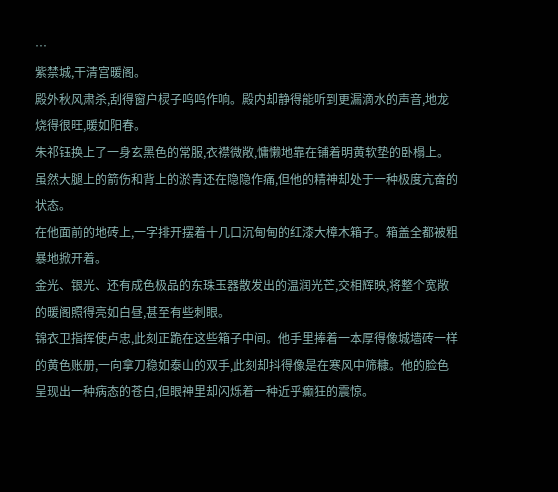…
紫禁城,干清宫暖阁。
殿外秋风肃杀,刮得窗户棂子呜呜作响。殿内却静得能听到更漏滴水的声音,地龙烧得很旺,暖如阳春。
朱祁钰换上了一身玄黑色的常服,衣襟微敞,慵懒地靠在铺着明黄软垫的卧榻上。虽然大腿上的箭伤和背上的淤青还在隐隐作痛,但他的精神却处于一种极度亢奋的状态。
在他面前的地砖上,一字排开摆着十几口沉甸甸的红漆大樟木箱子。箱盖全都被粗暴地掀开着。
金光、银光、还有成色极品的东珠玉器散发出的温润光芒,交相辉映,将整个宽敞的暖阁照得亮如白昼,甚至有些刺眼。
锦衣卫指挥使卢忠,此刻正跪在这些箱子中间。他手里捧着一本厚得像城墙砖一样的黄色账册,一向拿刀稳如泰山的双手,此刻却抖得像是在寒风中筛糠。他的脸色呈现出一种病态的苍白,但眼神里却闪烁着一种近乎癫狂的震惊。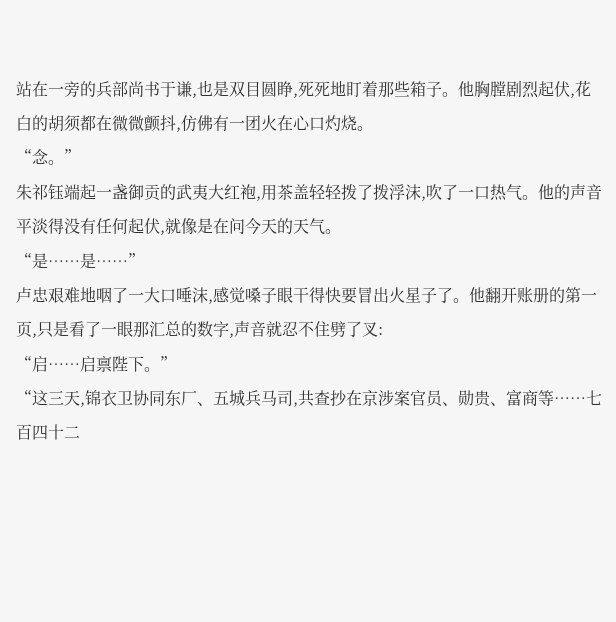站在一旁的兵部尚书于谦,也是双目圆睁,死死地盯着那些箱子。他胸膛剧烈起伏,花白的胡须都在微微颤抖,仿佛有一团火在心口灼烧。
“念。”
朱祁钰端起一盏御贡的武夷大红袍,用茶盖轻轻拨了拨浮沫,吹了一口热气。他的声音平淡得没有任何起伏,就像是在问今天的天气。
“是……是……”
卢忠艰难地咽了一大口唾沫,感觉嗓子眼干得快要冒出火星子了。他翻开账册的第一页,只是看了一眼那汇总的数字,声音就忍不住劈了叉:
“启……启禀陛下。”
“这三天,锦衣卫协同东厂、五城兵马司,共查抄在京涉案官员、勋贵、富商等……七百四十二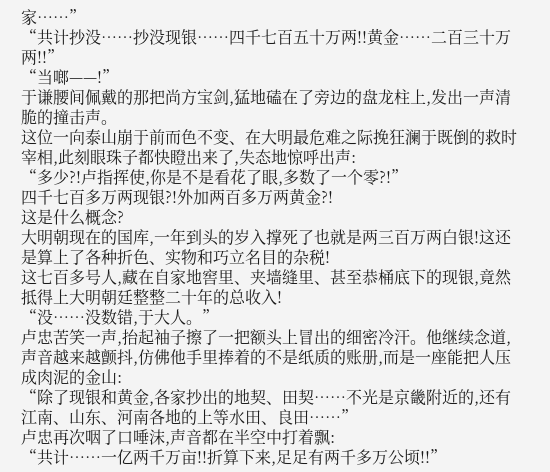家……”
“共计抄没……抄没现银……四千七百五十万两!!黄金……二百三十万两!!”
“当啷——!”
于谦腰间佩戴的那把尚方宝剑,猛地磕在了旁边的盘龙柱上,发出一声清脆的撞击声。
这位一向泰山崩于前而色不变、在大明最危难之际挽狂澜于既倒的救时宰相,此刻眼珠子都快瞪出来了,失态地惊呼出声:
“多少?!卢指挥使,你是不是看花了眼,多数了一个零?!”
四千七百多万两现银?!外加两百多万两黄金?!
这是什么概念?
大明朝现在的国库,一年到头的岁入撑死了也就是两三百万两白银!这还是算上了各种折色、实物和巧立名目的杂税!
这七百多号人,藏在自家地窖里、夹墙缝里、甚至恭桶底下的现银,竟然抵得上大明朝廷整整二十年的总收入!
“没……没数错,于大人。”
卢忠苦笑一声,抬起袖子擦了一把额头上冒出的细密冷汗。他继续念道,声音越来越颤抖,仿佛他手里捧着的不是纸质的账册,而是一座能把人压成肉泥的金山:
“除了现银和黄金,各家抄出的地契、田契……不光是京畿附近的,还有江南、山东、河南各地的上等水田、良田……”
卢忠再次咽了口唾沫,声音都在半空中打着飘:
“共计……一亿两千万亩!!折算下来,足足有两千多万公顷!!”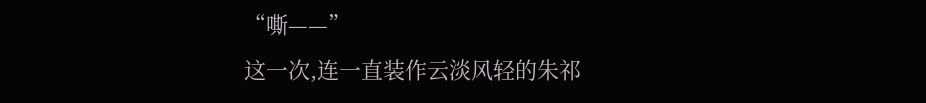“嘶——”
这一次,连一直装作云淡风轻的朱祁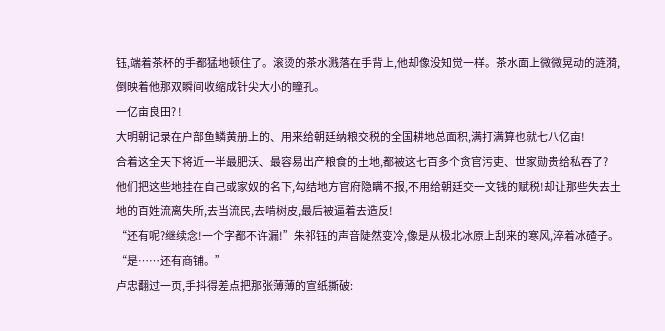钰,端着茶杯的手都猛地顿住了。滚烫的茶水溅落在手背上,他却像没知觉一样。茶水面上微微晃动的涟漪,倒映着他那双瞬间收缩成针尖大小的瞳孔。
一亿亩良田? !
大明朝记录在户部鱼鳞黄册上的、用来给朝廷纳粮交税的全国耕地总面积,满打满算也就七八亿亩!
合着这全天下将近一半最肥沃、最容易出产粮食的土地,都被这七百多个贪官污吏、世家勋贵给私吞了?
他们把这些地挂在自己或家奴的名下,勾结地方官府隐瞒不报,不用给朝廷交一文钱的赋税!却让那些失去土地的百姓流离失所,去当流民,去啃树皮,最后被逼着去造反!
“还有呢?继续念!一个字都不许漏!”朱祁钰的声音陡然变冷,像是从极北冰原上刮来的寒风,淬着冰碴子。
“是……还有商铺。”
卢忠翻过一页,手抖得差点把那张薄薄的宣纸撕破: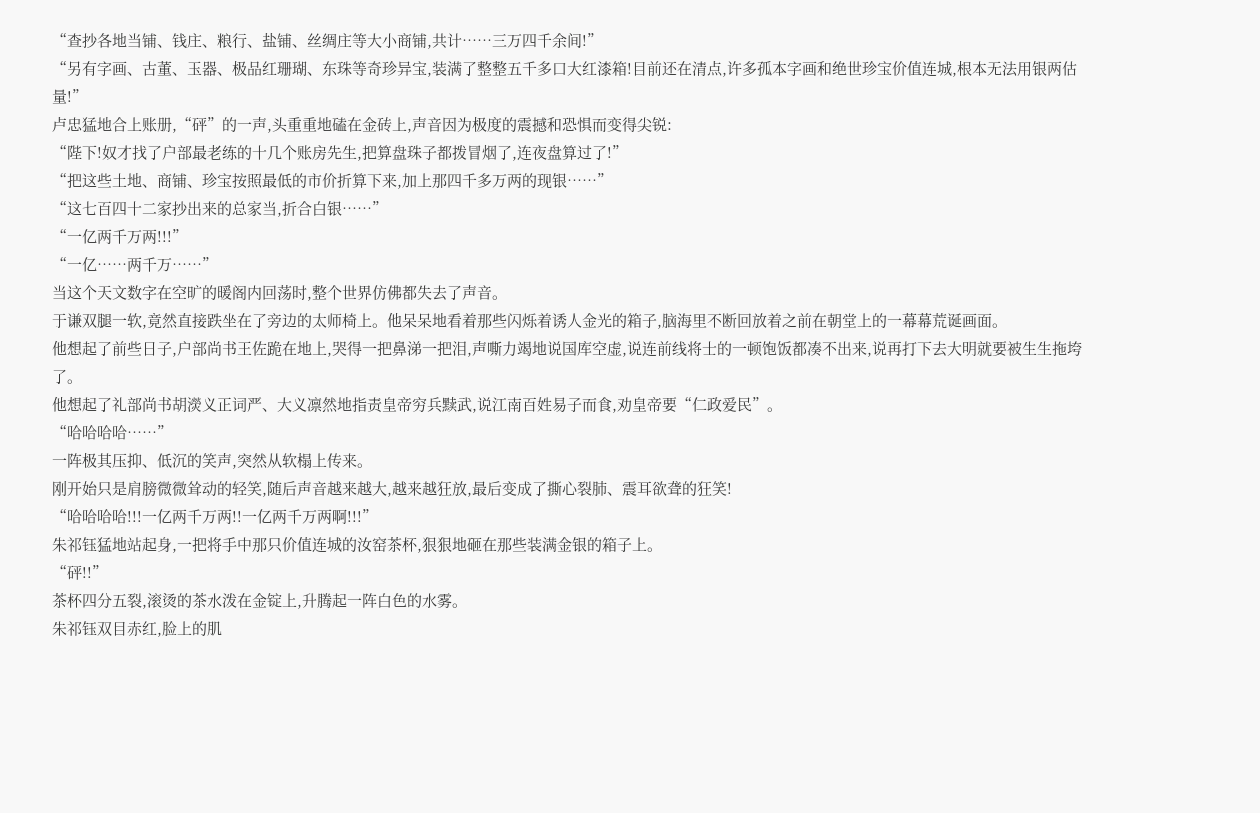“查抄各地当铺、钱庄、粮行、盐铺、丝绸庄等大小商铺,共计……三万四千余间!”
“另有字画、古董、玉器、极品红珊瑚、东珠等奇珍异宝,装满了整整五千多口大红漆箱!目前还在清点,许多孤本字画和绝世珍宝价值连城,根本无法用银两估量!”
卢忠猛地合上账册,“砰”的一声,头重重地磕在金砖上,声音因为极度的震撼和恐惧而变得尖锐:
“陛下!奴才找了户部最老练的十几个账房先生,把算盘珠子都拨冒烟了,连夜盘算过了!”
“把这些土地、商铺、珍宝按照最低的市价折算下来,加上那四千多万两的现银……”
“这七百四十二家抄出来的总家当,折合白银……”
“一亿两千万两!!!”
“一亿……两千万……”
当这个天文数字在空旷的暖阁内回荡时,整个世界仿佛都失去了声音。
于谦双腿一软,竟然直接跌坐在了旁边的太师椅上。他呆呆地看着那些闪烁着诱人金光的箱子,脑海里不断回放着之前在朝堂上的一幕幕荒诞画面。
他想起了前些日子,户部尚书王佐跪在地上,哭得一把鼻涕一把泪,声嘶力竭地说国库空虚,说连前线将士的一顿饱饭都凑不出来,说再打下去大明就要被生生拖垮了。
他想起了礼部尚书胡濙义正词严、大义凛然地指责皇帝穷兵黩武,说江南百姓易子而食,劝皇帝要“仁政爱民”。
“哈哈哈哈……”
一阵极其压抑、低沉的笑声,突然从软榻上传来。
刚开始只是肩膀微微耸动的轻笑,随后声音越来越大,越来越狂放,最后变成了撕心裂肺、震耳欲聋的狂笑!
“哈哈哈哈!!!一亿两千万两!!一亿两千万两啊!!!”
朱祁钰猛地站起身,一把将手中那只价值连城的汝窑茶杯,狠狠地砸在那些装满金银的箱子上。
“砰!!”
茶杯四分五裂,滚烫的茶水泼在金锭上,升腾起一阵白色的水雾。
朱祁钰双目赤红,脸上的肌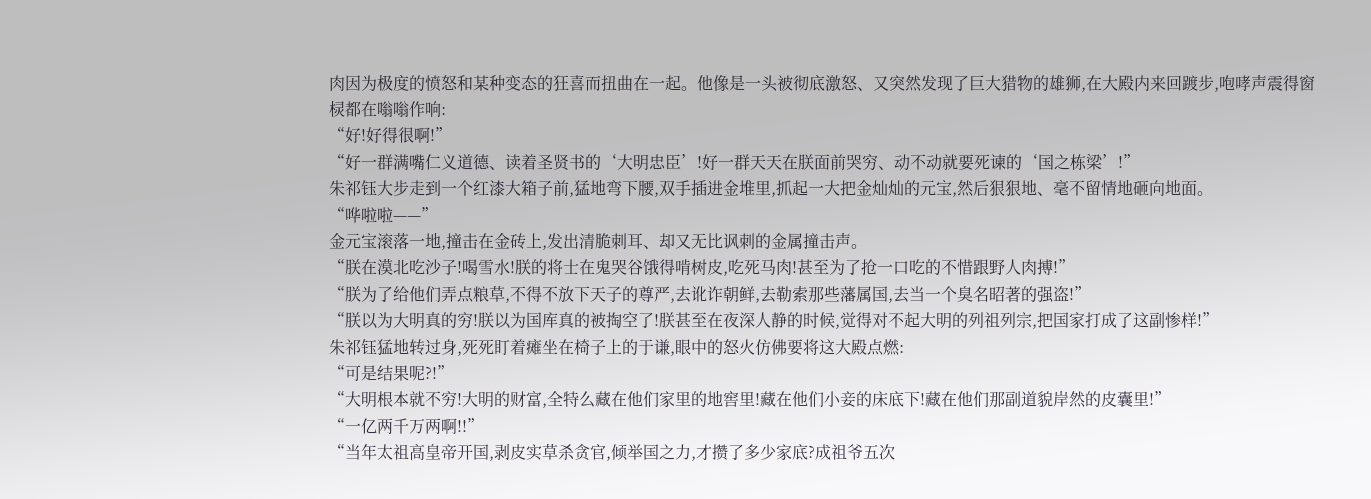肉因为极度的愤怒和某种变态的狂喜而扭曲在一起。他像是一头被彻底激怒、又突然发现了巨大猎物的雄狮,在大殿内来回踱步,咆哮声震得窗棂都在嗡嗡作响:
“好!好得很啊!”
“好一群满嘴仁义道德、读着圣贤书的‘大明忠臣’!好一群天天在朕面前哭穷、动不动就要死谏的‘国之栋梁’!”
朱祁钰大步走到一个红漆大箱子前,猛地弯下腰,双手插进金堆里,抓起一大把金灿灿的元宝,然后狠狠地、毫不留情地砸向地面。
“哗啦啦——”
金元宝滚落一地,撞击在金砖上,发出清脆刺耳、却又无比讽刺的金属撞击声。
“朕在漠北吃沙子!喝雪水!朕的将士在鬼哭谷饿得啃树皮,吃死马肉!甚至为了抢一口吃的不惜跟野人肉搏!”
“朕为了给他们弄点粮草,不得不放下天子的尊严,去讹诈朝鲜,去勒索那些藩属国,去当一个臭名昭著的强盗!”
“朕以为大明真的穷!朕以为国库真的被掏空了!朕甚至在夜深人静的时候,觉得对不起大明的列祖列宗,把国家打成了这副惨样!”
朱祁钰猛地转过身,死死盯着瘫坐在椅子上的于谦,眼中的怒火仿佛要将这大殿点燃:
“可是结果呢?!”
“大明根本就不穷!大明的财富,全特么藏在他们家里的地窖里!藏在他们小妾的床底下!藏在他们那副道貌岸然的皮囊里!”
“一亿两千万两啊!!”
“当年太祖高皇帝开国,剥皮实草杀贪官,倾举国之力,才攒了多少家底?成祖爷五次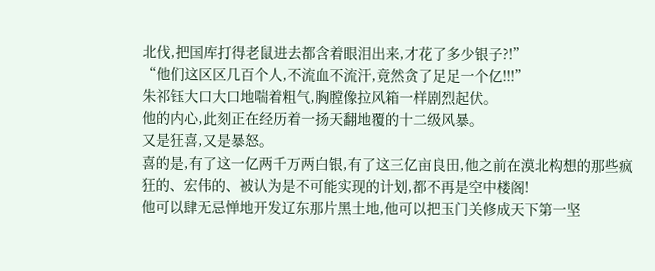北伐,把国库打得老鼠进去都含着眼泪出来,才花了多少银子?!”
“他们这区区几百个人,不流血不流汗,竟然贪了足足一个亿!!!”
朱祁钰大口大口地喘着粗气,胸膛像拉风箱一样剧烈起伏。
他的内心,此刻正在经历着一扬天翻地覆的十二级风暴。
又是狂喜,又是暴怒。
喜的是,有了这一亿两千万两白银,有了这三亿亩良田,他之前在漠北构想的那些疯狂的、宏伟的、被认为是不可能实现的计划,都不再是空中楼阁!
他可以肆无忌惮地开发辽东那片黑土地,他可以把玉门关修成天下第一坚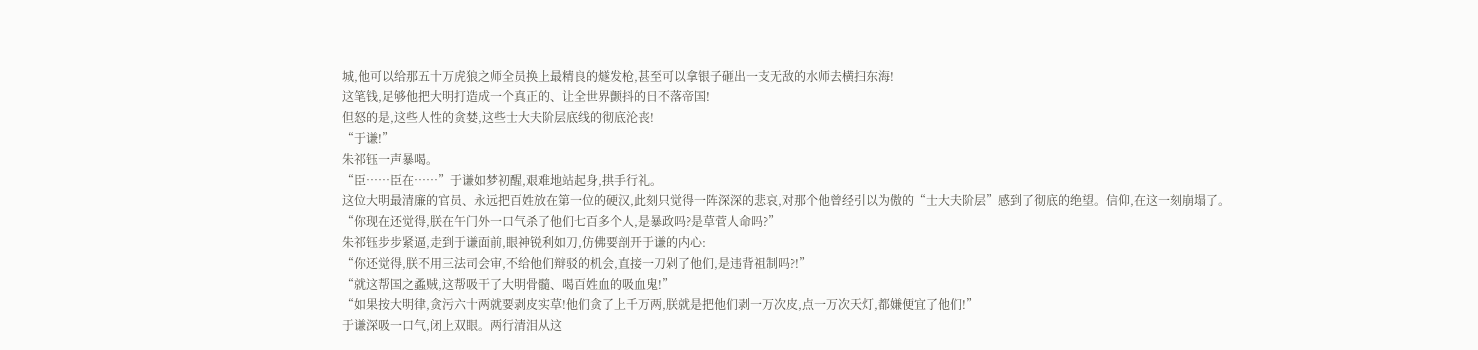城,他可以给那五十万虎狼之师全员换上最精良的燧发枪,甚至可以拿银子砸出一支无敌的水师去横扫东海!
这笔钱,足够他把大明打造成一个真正的、让全世界颤抖的日不落帝国!
但怒的是,这些人性的贪婪,这些士大夫阶层底线的彻底沦丧!
“于谦!”
朱祁钰一声暴喝。
“臣……臣在……”于谦如梦初醒,艰难地站起身,拱手行礼。
这位大明最清廉的官员、永远把百姓放在第一位的硬汉,此刻只觉得一阵深深的悲哀,对那个他曾经引以为傲的“士大夫阶层”感到了彻底的绝望。信仰,在这一刻崩塌了。
“你现在还觉得,朕在午门外一口气杀了他们七百多个人,是暴政吗?是草菅人命吗?”
朱祁钰步步紧逼,走到于谦面前,眼神锐利如刀,仿佛要剖开于谦的内心:
“你还觉得,朕不用三法司会审,不给他们辩驳的机会,直接一刀剁了他们,是违背祖制吗?!”
“就这帮国之蟊贼,这帮吸干了大明骨髓、喝百姓血的吸血鬼!”
“如果按大明律,贪污六十两就要剥皮实草!他们贪了上千万两,朕就是把他们剥一万次皮,点一万次天灯,都嫌便宜了他们!”
于谦深吸一口气,闭上双眼。两行清泪从这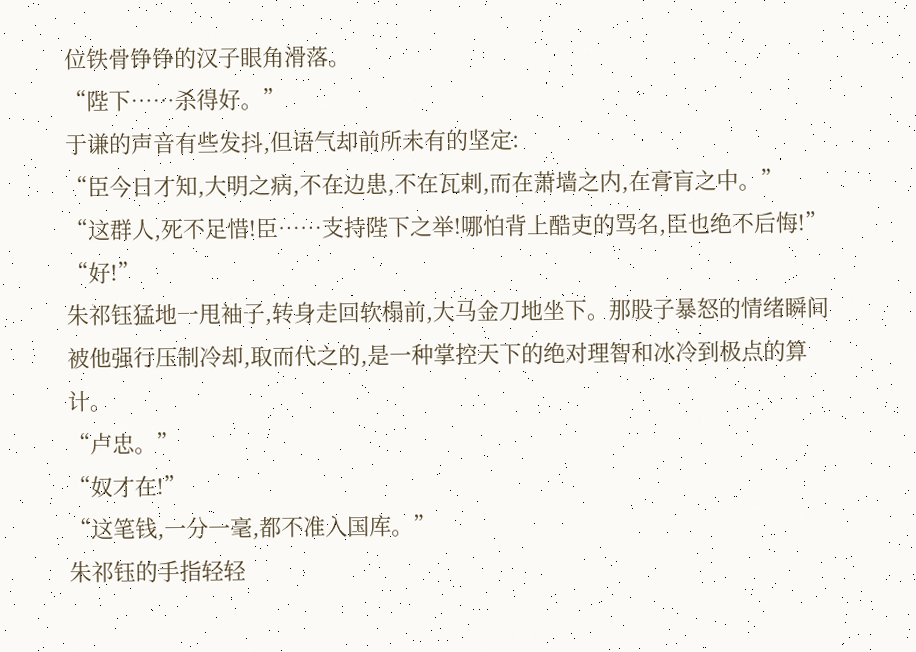位铁骨铮铮的汉子眼角滑落。
“陛下……杀得好。”
于谦的声音有些发抖,但语气却前所未有的坚定:
“臣今日才知,大明之病,不在边患,不在瓦剌,而在萧墙之内,在膏肓之中。”
“这群人,死不足惜!臣……支持陛下之举!哪怕背上酷吏的骂名,臣也绝不后悔!”
“好!”
朱祁钰猛地一甩袖子,转身走回软榻前,大马金刀地坐下。那股子暴怒的情绪瞬间被他强行压制冷却,取而代之的,是一种掌控天下的绝对理智和冰冷到极点的算计。
“卢忠。”
“奴才在!”
“这笔钱,一分一毫,都不准入国库。”
朱祁钰的手指轻轻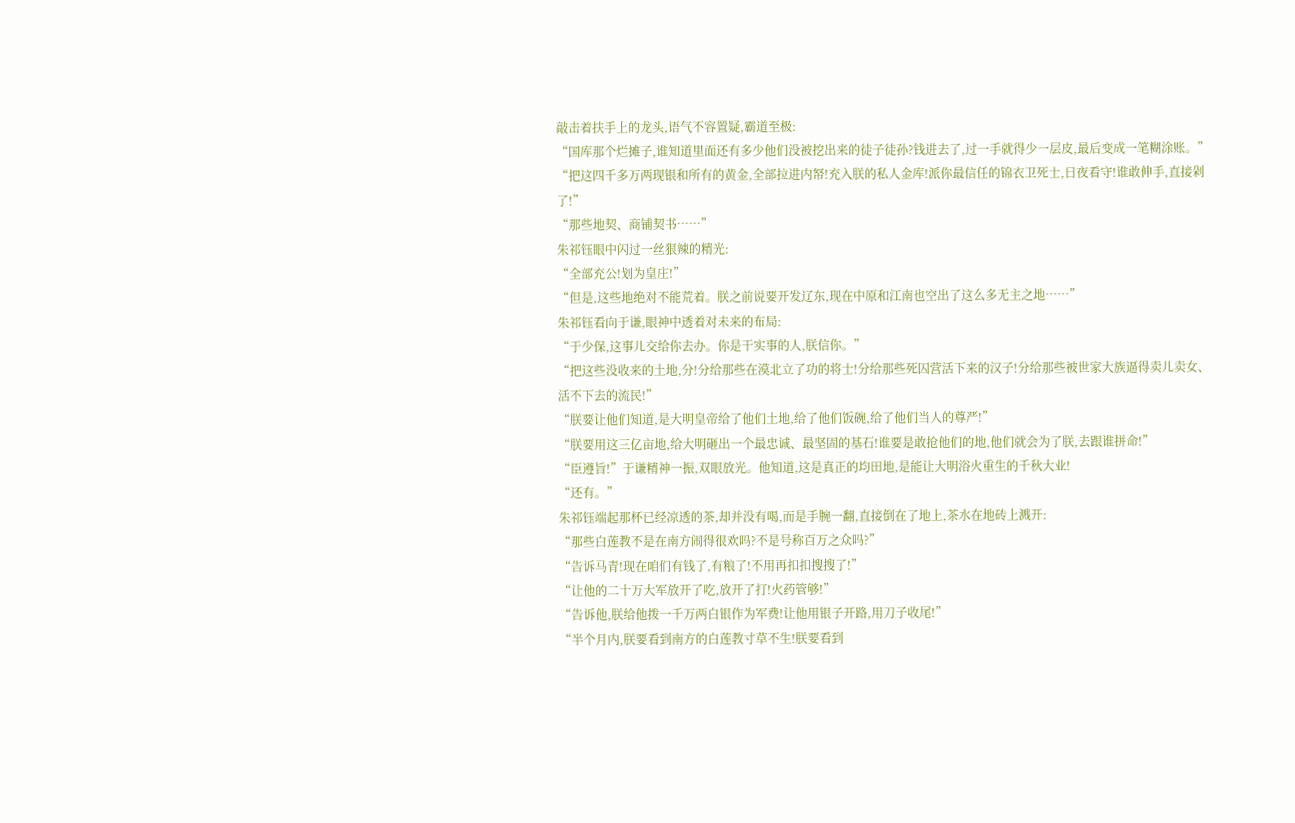敲击着扶手上的龙头,语气不容置疑,霸道至极:
“国库那个烂摊子,谁知道里面还有多少他们没被挖出来的徒子徒孙?钱进去了,过一手就得少一层皮,最后变成一笔糊涂账。”
“把这四千多万两现银和所有的黄金,全部拉进内帑!充入朕的私人金库!派你最信任的锦衣卫死士,日夜看守!谁敢伸手,直接剁了!”
“那些地契、商铺契书……”
朱祁钰眼中闪过一丝狠辣的精光:
“全部充公!划为皇庄!”
“但是,这些地绝对不能荒着。朕之前说要开发辽东,现在中原和江南也空出了这么多无主之地……”
朱祁钰看向于谦,眼神中透着对未来的布局:
“于少保,这事儿交给你去办。你是干实事的人,朕信你。”
“把这些没收来的土地,分!分给那些在漠北立了功的将士!分给那些死囚营活下来的汉子!分给那些被世家大族逼得卖儿卖女、活不下去的流民!”
“朕要让他们知道,是大明皇帝给了他们土地,给了他们饭碗,给了他们当人的尊严!”
“朕要用这三亿亩地,给大明砸出一个最忠诚、最坚固的基石!谁要是敢抢他们的地,他们就会为了朕,去跟谁拼命!”
“臣遵旨!”于谦精神一振,双眼放光。他知道,这是真正的均田地,是能让大明浴火重生的千秋大业!
“还有。”
朱祁钰端起那杯已经凉透的茶,却并没有喝,而是手腕一翻,直接倒在了地上,茶水在地砖上溅开:
“那些白莲教不是在南方闹得很欢吗?不是号称百万之众吗?”
“告诉马青!现在咱们有钱了,有粮了!不用再扣扣搜搜了!”
“让他的二十万大军放开了吃,放开了打!火药管够!”
“告诉他,朕给他拨一千万两白银作为军费!让他用银子开路,用刀子收尾!”
“半个月内,朕要看到南方的白莲教寸草不生!朕要看到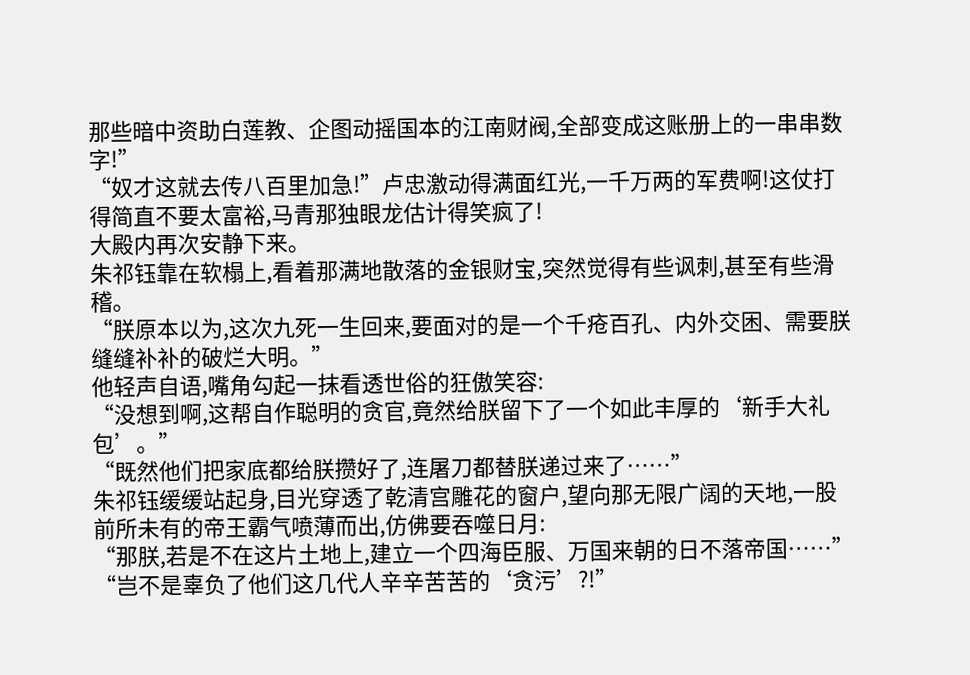那些暗中资助白莲教、企图动摇国本的江南财阀,全部变成这账册上的一串串数字!”
“奴才这就去传八百里加急!”卢忠激动得满面红光,一千万两的军费啊!这仗打得简直不要太富裕,马青那独眼龙估计得笑疯了!
大殿内再次安静下来。
朱祁钰靠在软榻上,看着那满地散落的金银财宝,突然觉得有些讽刺,甚至有些滑稽。
“朕原本以为,这次九死一生回来,要面对的是一个千疮百孔、内外交困、需要朕缝缝补补的破烂大明。”
他轻声自语,嘴角勾起一抹看透世俗的狂傲笑容:
“没想到啊,这帮自作聪明的贪官,竟然给朕留下了一个如此丰厚的‘新手大礼包’。”
“既然他们把家底都给朕攒好了,连屠刀都替朕递过来了……”
朱祁钰缓缓站起身,目光穿透了乾清宫雕花的窗户,望向那无限广阔的天地,一股前所未有的帝王霸气喷薄而出,仿佛要吞噬日月:
“那朕,若是不在这片土地上,建立一个四海臣服、万国来朝的日不落帝国……”
“岂不是辜负了他们这几代人辛辛苦苦的‘贪污’?!”